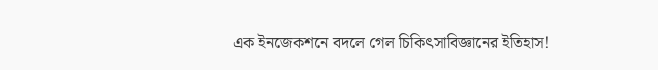এক ইনজেকশনে বদলে গেল চিকিৎসাবিজ্ঞানের ইতিহাস!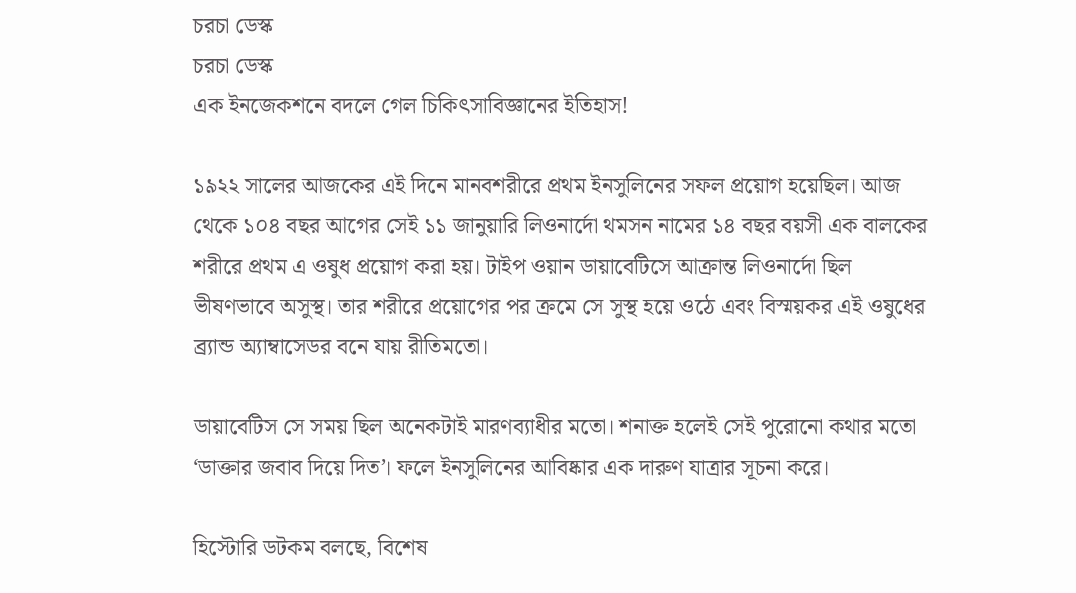চরচা ডেস্ক
চরচা ডেস্ক
এক ইনজেকশনে বদলে গেল চিকিৎসাবিজ্ঞানের ইতিহাস!

১৯২২ সালের আজকের এই দিনে মানবশরীরে প্রথম ইনসুলিনের সফল প্রয়োগ হয়েছিল। আজ থেকে ১০৪ বছর আগের সেই ১১ জানুয়ারি লিওনার্দো থমসন নামের ১৪ বছর বয়সী এক বালকের শরীরে প্রথম এ ওষুধ প্রয়োগ করা হয়। টাইপ ওয়ান ডায়াবেটিসে আক্রান্ত লিওনার্দো ছিল ভীষণভাবে অসুস্থ। তার শরীরে প্রয়োগের পর ক্রমে সে সুস্থ হয়ে ওঠে এবং বিস্ময়কর এই ওষুধের ব্র্যান্ড অ্যাম্বাসেডর বনে যায় রীতিমতো।

ডায়াবেটিস সে সময় ছিল অনেকটাই মারণব্যাধীর মতো। শনাক্ত হলেই সেই পুরোনো কথার মতো ‘ডাক্তার জবাব দিয়ে দিত’। ফলে ইনসুলিনের আবিষ্কার এক দারুণ যাত্রার সূচনা করে।

হিস্টোরি ডটকম বলছে, বিশেষ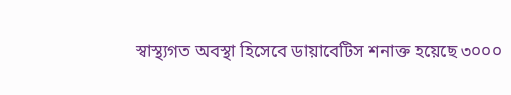স্বাস্থ্যগত অবস্থা হিসেবে ডায়াবেটিস শনাক্ত হয়েছে ৩০০০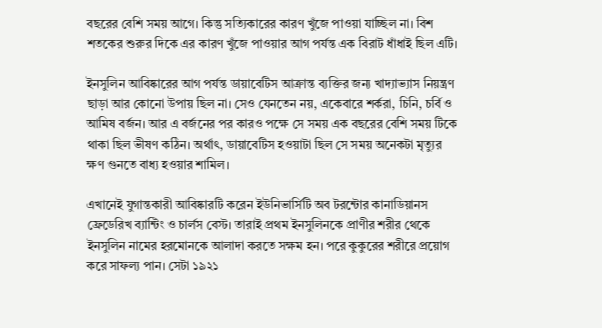বছরের বেশি সময় আগে। কিন্তু সত্যিকারের কারণ খুঁজে পাওয়া যাচ্ছিল না। বিশ শতকের শুরুর দিকে এর কারণ খুঁজে পাওয়ার আগ পর্যন্ত এক বিরাট ধাঁধাই ছিল এটি।

ইনসুলিন আবিষ্কারের আগ পর্যন্ত ডায়াবেটিস আক্রান্ত ব্যক্তির জন্য খাদ্যাভ্যাস নিয়ন্ত্রণ ছাড়া আর কোনো উপায় ছিল না। সেও যেনতেন নয়, একেবারে শর্করা, চিনি, চর্বি ও আমিষ বর্জন। আর এ বর্জনের পর কারও পক্ষে সে সময় এক বছরের বেশি সময় টিকে থাকা ছিল ভীষণ কঠিন। অর্থাৎ, ডায়াবেটিস হওয়াটা ছিল সে সময় অনেকটা মৃত্যুর ক্ষণ গুনতে বাধ্য হওয়ার শামিল।

এখানেই যুগান্তকারী আবিষ্কারটি করেন ইউনিভার্সিটি অব টরন্টোর কানাডিয়ানস ফ্রেডেরিখ ব্যান্টিং ও চার্লস বেস্ট। তারাই প্রথম ইনসুলিনকে প্রাণীর শরীর থেকে ইনসুলিন নামের হরমোনকে আলাদা করতে সক্ষম হন। পরে কুকুরের শরীরে প্রয়োগ করে সাফল্য পান। সেটা ১৯২১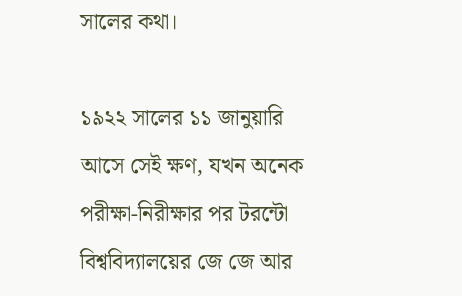সালের কথা।

১৯২২ সালের ১১ জানুয়ারি আসে সেই ক্ষণ, যখন অনেক পরীক্ষা-নিরীক্ষার পর টরন্টো বিশ্ববিদ্যালয়ের জে জে আর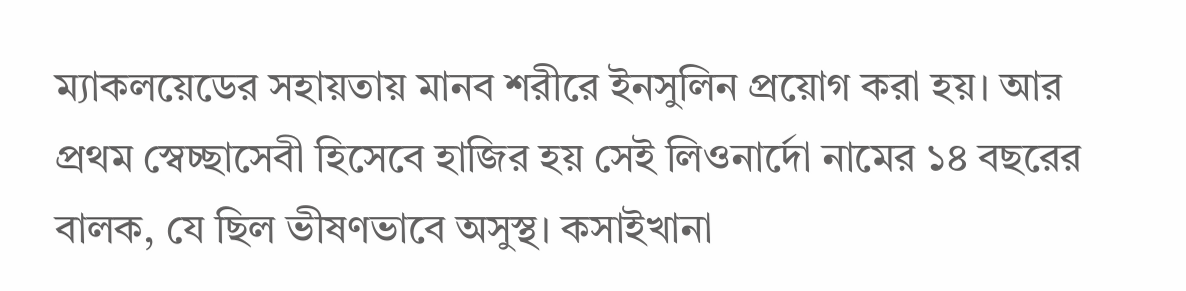ম্যাকলয়েডের সহায়তায় মানব শরীরে ইনসুলিন প্রয়োগ করা হয়। আর প্রথম স্বেচ্ছাসেবী হিসেবে হাজির হয় সেই লিওনার্দো নামের ১৪ বছরের বালক, যে ছিল ভীষণভাবে অসুস্থ। কসাইখানা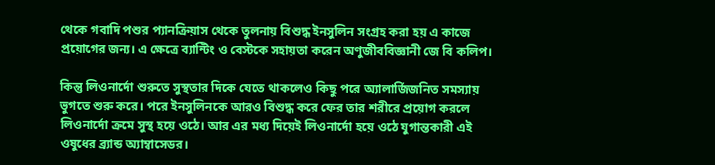থেকে গবাদি পশুর প্যানক্রিয়াস থেকে তুলনায় বিশুদ্ধ ইনসুলিন সংগ্রহ করা হয় এ কাজে প্রয়োগের জন্য। এ ক্ষেত্রে ব্যান্টিং ও বেস্টকে সহায়তা করেন অণুজীববিজ্ঞানী জে বি কলিপ।

কিন্তু লিওনার্দো শুরুতে সুস্থতার দিকে যেতে থাকলেও কিছু পরে অ্যালার্জিজনিত সমস্যায় ভুগতে শুরু করে। পরে ইনসুলিনকে আরও বিশুদ্ধ করে ফের তার শরীরে প্রয়োগ করলে লিওনার্দো ক্রমে সুস্থ হয়ে ওঠে। আর এর মধ্য দিয়েই লিওনার্দো হয়ে ওঠে যুগান্তকারী এই ওষুধের ব্র্যান্ড অ্যাম্বাসেডর।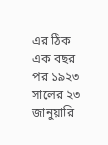এর ঠিক এক বছর পর ১৯২৩ সালের ২৩ জানুয়ারি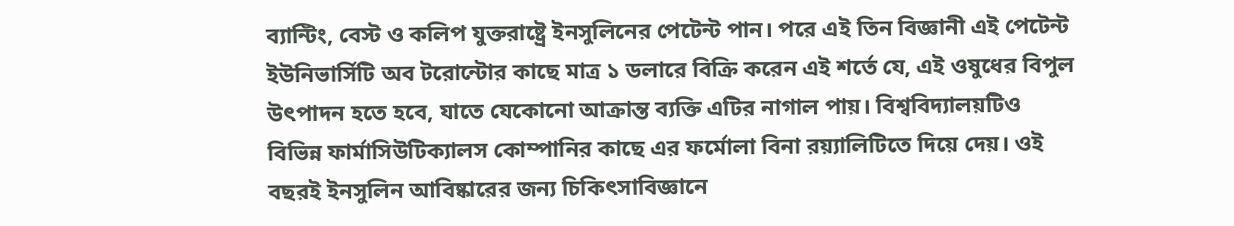ব্যান্টিং, বেস্ট ও কলিপ যুক্তরাষ্ট্রে ইনসুলিনের পেটেন্ট পান। পরে এই তিন বিজ্ঞানী এই পেটেন্ট ইউনিভার্সিটি অব টরোন্টোর কাছে মাত্র ১ ডলারে বিক্রি করেন এই শর্তে যে, এই ওষুধের বিপুল উৎপাদন হতে হবে, যাতে যেকোনো আক্রান্ত ব্যক্তি এটির নাগাল পায়। বিশ্ববিদ্যালয়টিও বিভিন্ন ফার্মাসিউটিক্যালস কোম্পানির কাছে এর ফর্মোলা বিনা রয়্যালিটিতে দিয়ে দেয়। ওই বছরই ইনসুলিন আবিষ্কারের জন্য চিকিৎসাবিজ্ঞানে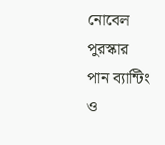নোবেল পুরস্কার পান ব্যান্টিং ও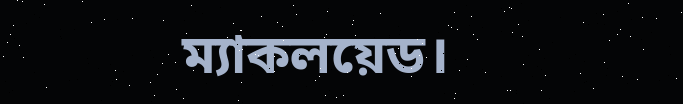ম্যাকলয়েড।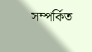সম্পর্কিত